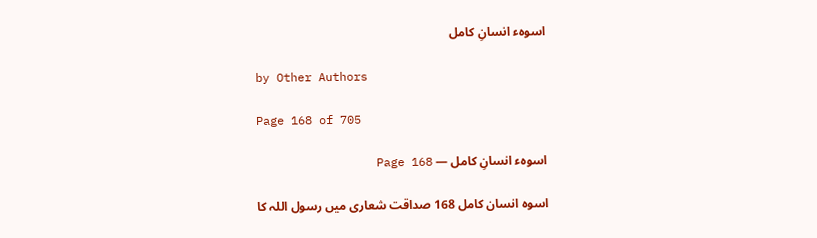اسوہء انسانِ کامل

by Other Authors

Page 168 of 705

اسوہء انسانِ کامل — Page 168

اسوہ انسان کامل 168 صداقت شعاری میں رسول اللہ کا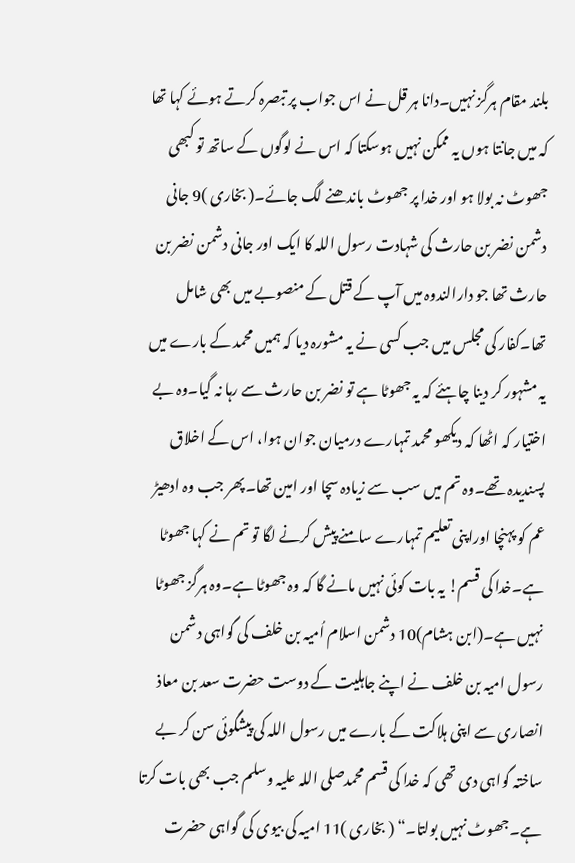بلند مقام ہرگز نہیں۔دانا ہر قل نے اس جواب پر تبصرہ کرتے ہوئے کہا تھا کہ میں جانتا ہوں یہ ممکن نہیں ہوسکتا کہ اس نے لوگوں کے ساتھ تو کبھی جھوٹ نہ بولا ہو اور خدا پر جھوٹ باندھنے لگ جائے۔( بخاری )9 جانی دشمن نضر بن حارث کی شہادت رسول اللہ کا ایک اور جانی دشمن نضر بن حارث تھا جو دارالندوہ میں آپ کے قتل کے منصوبے میں بھی شامل تھا۔کفار کی مجلس میں جب کسی نے یہ مشورہ دیا کہ ہمیں محمد کے بارے میں یہ مشہور کر دینا چاہئے کہ یہ جھوٹا ہے تو نضر بن حارث سے رہا نہ گیا۔وہ بے اختیار کہ اٹھا کہ دیکھو محمد تمہارے درمیان جوان ہوا، اس کے اخلاق پسندیدہ تھے۔وہ تم میں سب سے زیادہ سچا اور امین تھا۔پھر جب وہ ادھیڑ عم کو پہنچا اوراپنی تعلیم تمہارے سامنے پیش کرنے لگا تو تم نے کہا جھوٹا ہے۔خدا کی قسم! یہ بات کوئی نہیں مانے گا کہ وہ جھوٹا ہے۔وہ ہرگز جھوٹا نہیں ہے۔(ابن ہشام)10 دشمن اسلام اُمیہ بن خلف کی گواہی دشمن رسول امیہ بن خلف نے اپنے جاہلیت کے دوست حضرت سعد بن معاذ انصاری سے اپنی ہلاکت کے بارے میں رسول اللہ کی پیشگوئی سن کر بے ساختہ گواہی دی تھی کہ خدا کی قسم محمدصلی اللہ علیہ وسلم جب بھی بات کرتا ہے۔جھوٹ نہیں بولتا۔“ ( بخاری )11 امیہ کی بیوی کی گواہی حضرت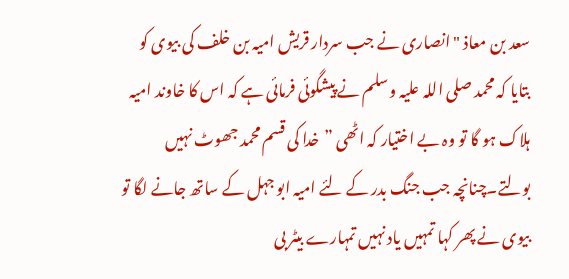سعد بن معاذ " انصاری نے جب سردار قریش امیہ بن خلف کی بیوی کو بتایا کہ محمد صلی اللہ علیہ وسلم نے پیشگوئی فرمائی ہے کہ اس کا خاوند امیہ ہلاک ہو گا تو وہ بے اختیار کہ اٹھی ”خدا کی قسم محمد جھوٹ نہیں بولتے۔چنانچہ جب جنگ بدر کے لئے امیہ ابو جہل کے ساتھ جانے لگا تو بیوی نے پھر کہا تمہیں یاد نہیں تمہارے بیٹر بی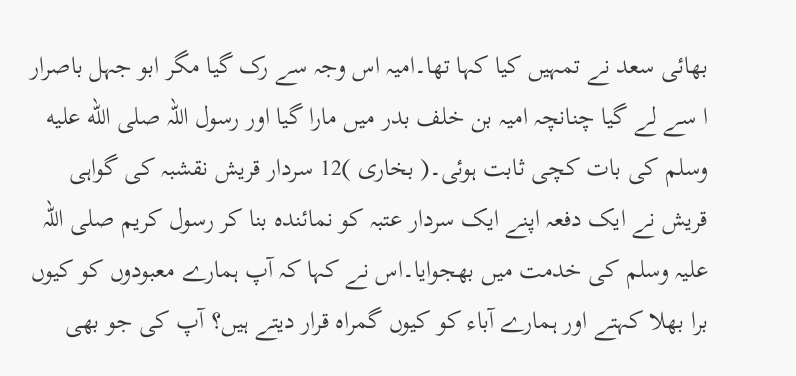بھائی سعد نے تمہیں کیا کہا تھا۔امیہ اس وجہ سے رک گیا مگر ابو جہل باصرار ا سے لے گیا چنانچہ امیہ بن خلف بدر میں مارا گیا اور رسول اللہ صلى الله عليه وسلم کی بات کچی ثابت ہوئی۔( بخاری )12 سردار قریش نقشبہ کی گواہی قریش نے ایک دفعہ اپنے ایک سردار عتبہ کو نمائندہ بنا کر رسول کریم صلی اللہ علیہ وسلم کی خدمت میں بھجوایا۔اس نے کہا کہ آپ ہمارے معبودوں کو کیوں برا بھلا کہتے اور ہمارے آباء کو کیوں گمراہ قرار دیتے ہیں؟ آپ کی جو بھی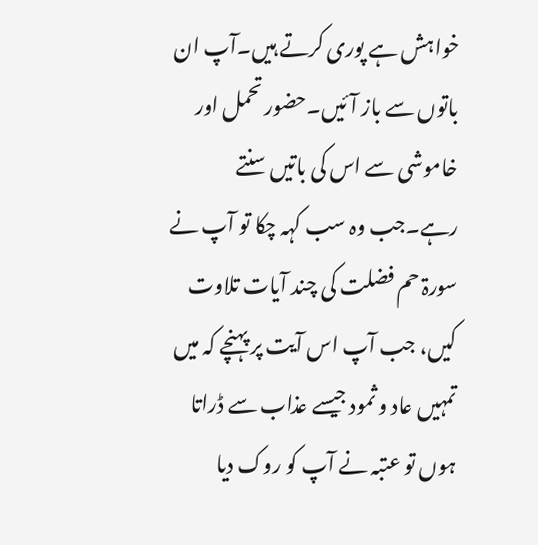خواہش ہے پوری کرتے ہیں۔آپ ان باتوں سے باز آئیں۔حضور تحمل اور خاموشی سے اس کی باتیں سنتے رہے۔جب وہ سب کہہ چکا تو آپ نے سورۃ حم فضلت کی چند آیات تلاوت کیں، جب آپ اس آیت پر پہنچے کہ میں تمہیں عاد و ثمود جیسے عذاب سے ڈراتا ہوں تو عتبہ نے آپ کو روک دیا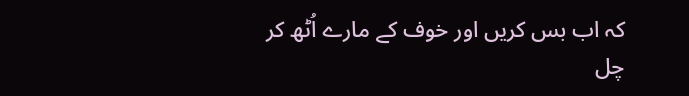کہ اب بس کریں اور خوف کے مارے اُٹھ کر چل